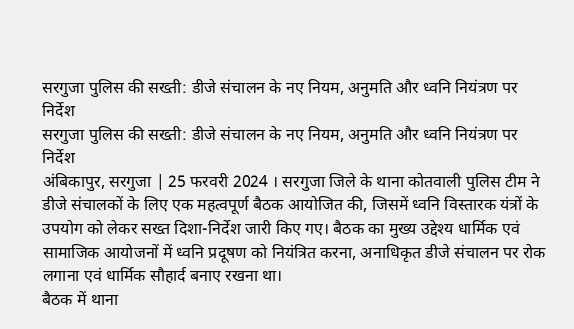सरगुजा पुलिस की सख्ती: डीजे संचालन के नए नियम, अनुमति और ध्वनि नियंत्रण पर निर्देश
सरगुजा पुलिस की सख्ती: डीजे संचालन के नए नियम, अनुमति और ध्वनि नियंत्रण पर निर्देश
अंबिकापुर, सरगुजा | 25 फरवरी 2024 । सरगुजा जिले के थाना कोतवाली पुलिस टीम ने डीजे संचालकों के लिए एक महत्वपूर्ण बैठक आयोजित की, जिसमें ध्वनि विस्तारक यंत्रों के उपयोग को लेकर सख्त दिशा-निर्देश जारी किए गए। बैठक का मुख्य उद्देश्य धार्मिक एवं सामाजिक आयोजनों में ध्वनि प्रदूषण को नियंत्रित करना, अनाधिकृत डीजे संचालन पर रोक लगाना एवं धार्मिक सौहार्द बनाए रखना था।
बैठक में थाना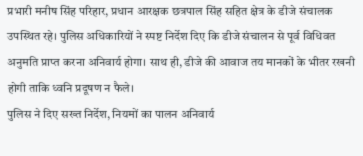प्रभारी मनीष सिंह परिहार, प्रधान आरक्षक छत्रपाल सिंह सहित क्षेत्र के डीजे संचालक उपस्थित रहे। पुलिस अधिकारियों ने स्पष्ट निर्देश दिए कि डीजे संचालन से पूर्व विधिवत अनुमति प्राप्त करना अनिवार्य होगा। साथ ही, डीजे की आवाज तय मानकों के भीतर रखनी होगी ताकि ध्वनि प्रदूषण न फैले।
पुलिस ने दिए सख्त निर्देश, नियमों का पालन अनिवार्य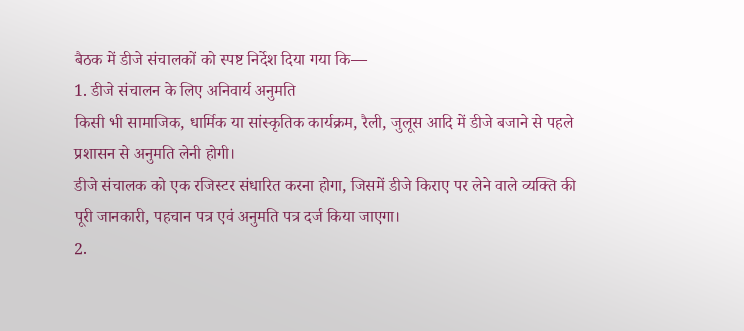बैठक में डीजे संचालकों को स्पष्ट निर्देश दिया गया कि—
1. डीजे संचालन के लिए अनिवार्य अनुमति
किसी भी सामाजिक, धार्मिक या सांस्कृतिक कार्यक्रम, रैली, जुलूस आदि में डीजे बजाने से पहले प्रशासन से अनुमति लेनी होगी।
डीजे संचालक को एक रजिस्टर संधारित करना होगा, जिसमें डीजे किराए पर लेने वाले व्यक्ति की पूरी जानकारी, पहचान पत्र एवं अनुमति पत्र दर्ज किया जाएगा।
2.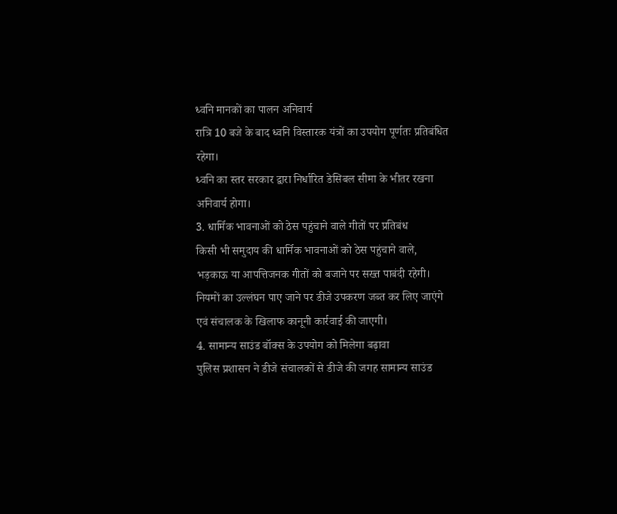ध्वनि मानकों का पालन अनिवार्य
रात्रि 10 बजे के बाद ध्वनि विस्तारक यंत्रों का उपयोग पूर्णतः प्रतिबंधित रहेगा।
ध्वनि का स्तर सरकार द्वारा निर्धारित डेसिबल सीमा के भीतर रखना अनिवार्य होगा।
3. धार्मिक भावनाओं को ठेस पहुंचाने वाले गीतों पर प्रतिबंध
किसी भी समुदाय की धार्मिक भावनाओं को ठेस पहुंचाने वाले, भड़काऊ या आपत्तिजनक गीतों को बजाने पर सख्त पाबंदी रहेगी।
नियमों का उल्लंघन पाए जाने पर डीजे उपकरण जब्त कर लिए जाएंगे एवं संचालक के खिलाफ कानूनी कार्रवाई की जाएगी।
4. सामान्य साउंड बॉक्स के उपयोग को मिलेगा बढ़ावा
पुलिस प्रशासन ने डीजे संचालकों से डीजे की जगह सामान्य साउंड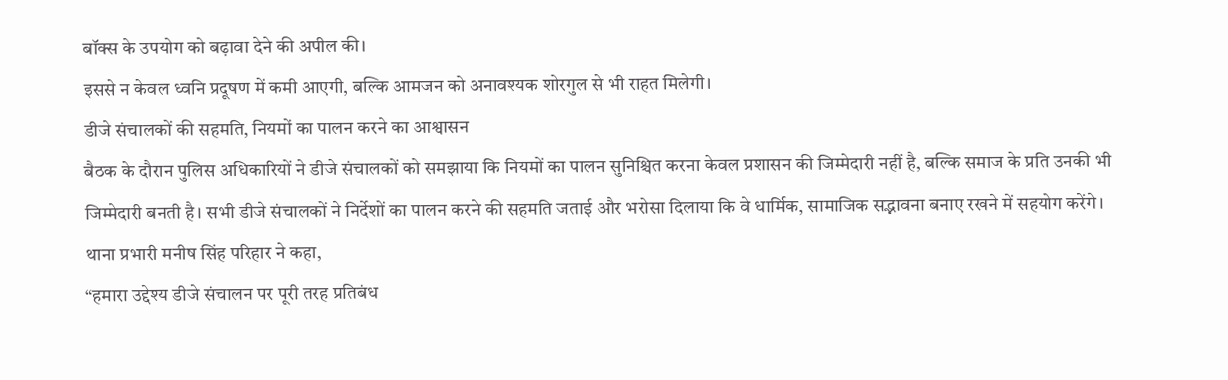बॉक्स के उपयोग को बढ़ावा देने की अपील की।
इससे न केवल ध्वनि प्रदूषण में कमी आएगी, बल्कि आमजन को अनावश्यक शोरगुल से भी राहत मिलेगी।
डीजे संचालकों की सहमति, नियमों का पालन करने का आश्वासन
बैठक के दौरान पुलिस अधिकारियों ने डीजे संचालकों को समझाया कि नियमों का पालन सुनिश्चित करना केवल प्रशासन की जिम्मेदारी नहीं है, बल्कि समाज के प्रति उनकी भी जिम्मेदारी बनती है। सभी डीजे संचालकों ने निर्देशों का पालन करने की सहमति जताई और भरोसा दिलाया कि वे धार्मिक, सामाजिक सद्भावना बनाए रखने में सहयोग करेंगे।
थाना प्रभारी मनीष सिंह परिहार ने कहा,
“हमारा उद्देश्य डीजे संचालन पर पूरी तरह प्रतिबंध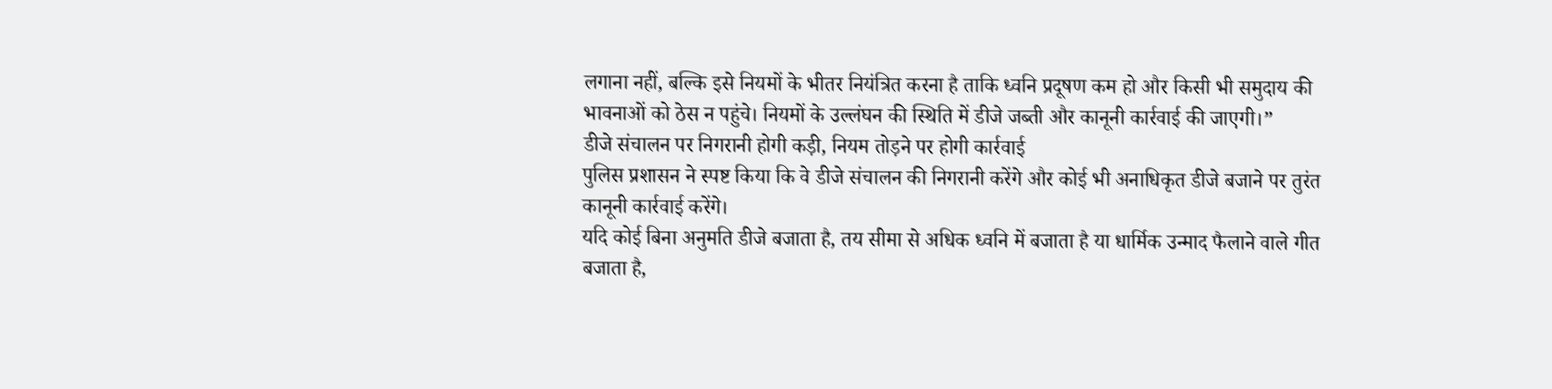लगाना नहीं, बल्कि इसे नियमों के भीतर नियंत्रित करना है ताकि ध्वनि प्रदूषण कम हो और किसी भी समुदाय की भावनाओं को ठेस न पहुंचे। नियमों के उल्लंघन की स्थिति में डीजे जब्ती और कानूनी कार्रवाई की जाएगी।”
डीजे संचालन पर निगरानी होगी कड़ी, नियम तोड़ने पर होगी कार्रवाई
पुलिस प्रशासन ने स्पष्ट किया कि वे डीजे संचालन की निगरानी करेंगे और कोई भी अनाधिकृत डीजे बजाने पर तुरंत कानूनी कार्रवाई करेंगे।
यदि कोई बिना अनुमति डीजे बजाता है, तय सीमा से अधिक ध्वनि में बजाता है या धार्मिक उन्माद फैलाने वाले गीत बजाता है,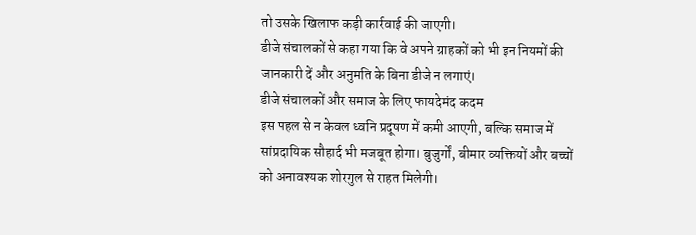तो उसके खिलाफ कड़ी कार्रवाई की जाएगी।
डीजे संचालकों से कहा गया कि वे अपने ग्राहकों को भी इन नियमों की जानकारी दें और अनुमति के बिना डीजे न लगाएं।
डीजे संचालकों और समाज के लिए फायदेमंद कदम
इस पहल से न केवल ध्वनि प्रदूषण में कमी आएगी, बल्कि समाज में सांप्रदायिक सौहार्द भी मजबूत होगा। बुजुर्गों, बीमार व्यक्तियों और बच्चों को अनावश्यक शोरगुल से राहत मिलेगी।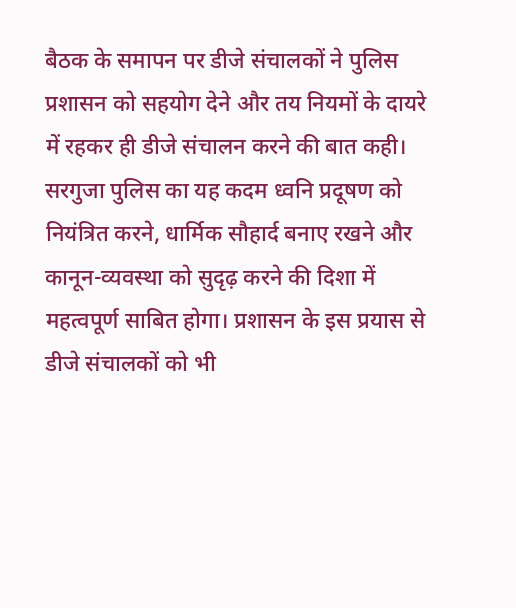बैठक के समापन पर डीजे संचालकों ने पुलिस प्रशासन को सहयोग देने और तय नियमों के दायरे में रहकर ही डीजे संचालन करने की बात कही।
सरगुजा पुलिस का यह कदम ध्वनि प्रदूषण को नियंत्रित करने, धार्मिक सौहार्द बनाए रखने और कानून-व्यवस्था को सुदृढ़ करने की दिशा में महत्वपूर्ण साबित होगा। प्रशासन के इस प्रयास से डीजे संचालकों को भी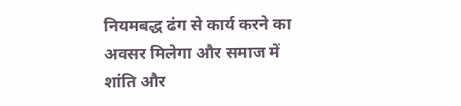नियमबद्ध ढंग से कार्य करने का अवसर मिलेगा और समाज में शांति और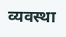व्यवस्था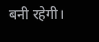बनी रहेगी।